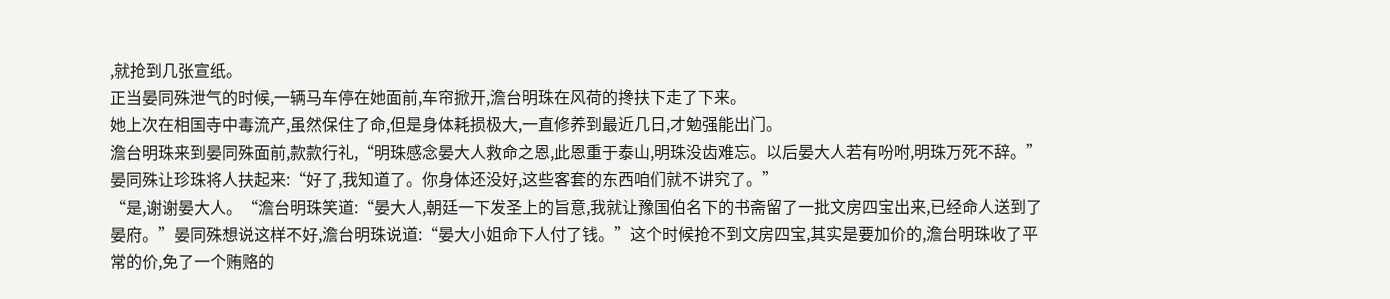,就抢到几张宣纸。
正当晏同殊泄气的时候,一辆马车停在她面前,车帘掀开,澹台明珠在风荷的搀扶下走了下来。
她上次在相国寺中毒流产,虽然保住了命,但是身体耗损极大,一直修养到最近几日,才勉强能出门。
澹台明珠来到晏同殊面前,款款行礼,“明珠感念晏大人救命之恩,此恩重于泰山,明珠没齿难忘。以后晏大人若有吩咐,明珠万死不辞。”晏同殊让珍珠将人扶起来:“好了,我知道了。你身体还没好,这些客套的东西咱们就不讲究了。”
“是,谢谢晏大人。“澹台明珠笑道:“晏大人,朝廷一下发圣上的旨意,我就让豫国伯名下的书斋留了一批文房四宝出来,已经命人送到了晏府。”晏同殊想说这样不好,澹台明珠说道:“晏大小姐命下人付了钱。”这个时候抢不到文房四宝,其实是要加价的,澹台明珠收了平常的价,免了一个贿赂的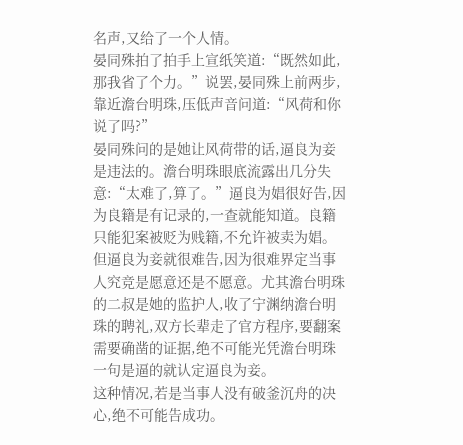名声,又给了一个人情。
晏同殊拍了拍手上宣纸笑道:“既然如此,那我省了个力。”说罢,晏同殊上前两步,靠近澹台明珠,压低声音问道:“风荷和你说了吗?”
晏同殊问的是她让风荷带的话,逼良为妾是违法的。澹台明珠眼底流露出几分失意:“太难了,算了。”逼良为娼很好告,因为良籍是有记录的,一查就能知道。良籍只能犯案被贬为贱籍,不允许被卖为娼。
但逼良为妾就很难告,因为很难界定当事人究竞是愿意还是不愿意。尤其澹台明珠的二叔是她的监护人,收了宁渊纳澹台明珠的聘礼,双方长辈走了官方程序,要翻案需要确凿的证据,绝不可能光凭澹台明珠一句是逼的就认定逼良为妾。
这种情况,若是当事人没有破釜沉舟的决心,绝不可能告成功。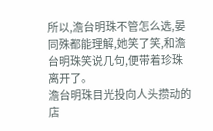所以,澹台明珠不管怎么选,晏同殊都能理解,她笑了笑,和澹台明珠笑说几句,便带着珍珠离开了。
澹台明珠目光投向人头攒动的店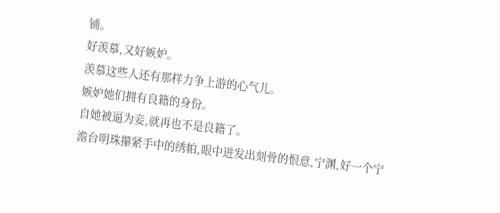铺。
好羡慕,又好嫉妒。
羡慕这些人还有那样力争上游的心气儿。
嫉妒她们拥有良籍的身份。
自她被逼为妾,就再也不是良籍了。
澹台明珠攥紧手中的绣帕,眼中迸发出刻骨的恨意,宁渊,好一个宁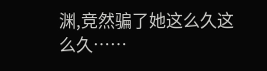渊,竞然骗了她这么久这么久……